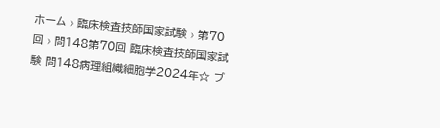ホーム › 臨床検査技師国家試験 › 第70回 › 問148第70回 臨床検査技師国家試験 問148病理組織細胞学2024年☆ ブ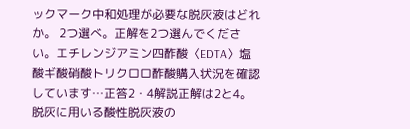ックマーク中和処理が必要な脱灰液はどれか。 2つ選べ。正解を2つ選んでください。エチレンジアミン四酢酸〈EDTA〉塩酸ギ酸硝酸トリクロロ酢酸購入状況を確認しています…正答2・4解説正解は2と4。 脱灰に用いる酸性脱灰液の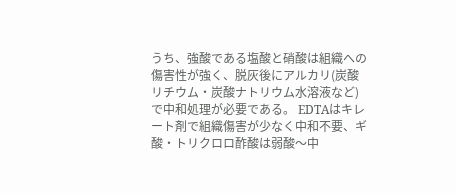うち、強酸である塩酸と硝酸は組織への傷害性が強く、脱灰後にアルカリ(炭酸リチウム・炭酸ナトリウム水溶液など)で中和処理が必要である。 EDTAはキレート剤で組織傷害が少なく中和不要、ギ酸・トリクロロ酢酸は弱酸〜中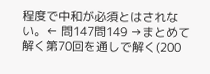程度で中和が必須とはされない。← 問147問149 →まとめて解く第70回を通しで解く(200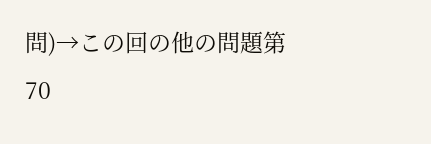問)→この回の他の問題第70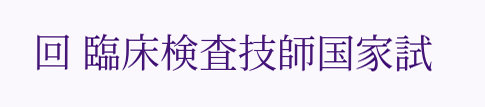回 臨床検査技師国家試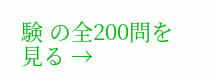験 の全200問を見る →